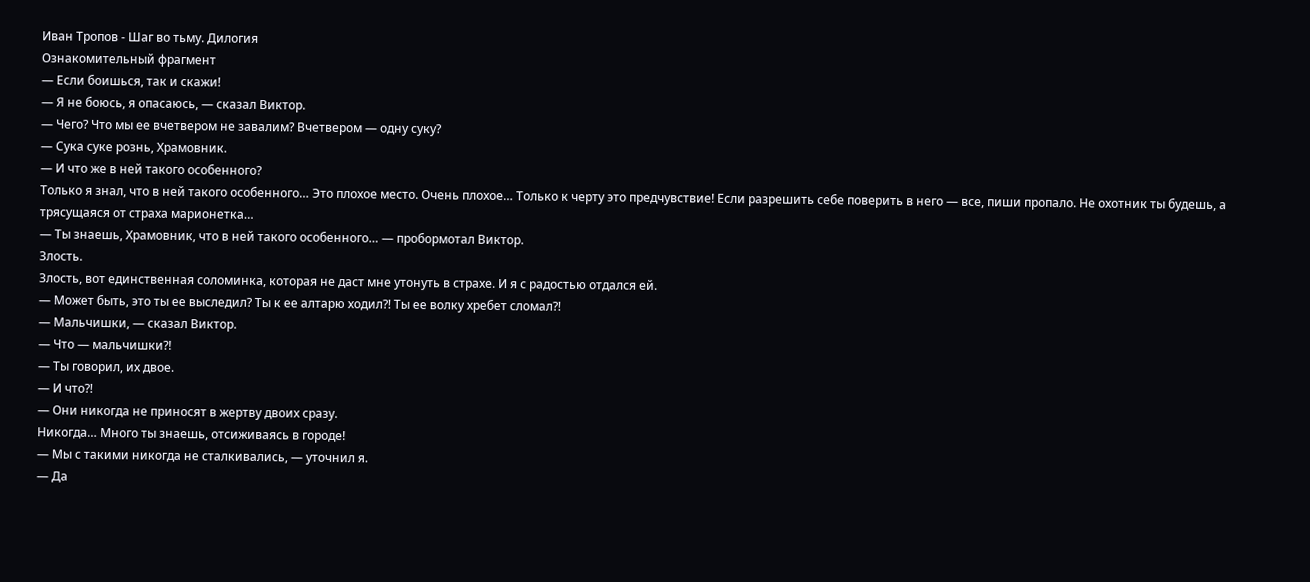Иван Тропов - Шаг во тьму. Дилогия
Ознакомительный фрагмент
— Если боишься, так и скажи!
— Я не боюсь, я опасаюсь, — сказал Виктор.
— Чего? Что мы ее вчетвером не завалим? Вчетвером — одну суку?
— Сука суке рознь, Храмовник.
— И что же в ней такого особенного?
Только я знал, что в ней такого особенного… Это плохое место. Очень плохое… Только к черту это предчувствие! Если разрешить себе поверить в него — все, пиши пропало. Не охотник ты будешь, а трясущаяся от страха марионетка…
— Ты знаешь, Храмовник, что в ней такого особенного… — пробормотал Виктор.
Злость.
Злость, вот единственная соломинка, которая не даст мне утонуть в страхе. И я с радостью отдался ей.
— Может быть, это ты ее выследил? Ты к ее алтарю ходил?! Ты ее волку хребет сломал?!
— Мальчишки, — сказал Виктор.
— Что — мальчишки?!
— Ты говорил, их двое.
— И что?!
— Они никогда не приносят в жертву двоих сразу.
Никогда… Много ты знаешь, отсиживаясь в городе!
— Мы с такими никогда не сталкивались, — уточнил я.
— Да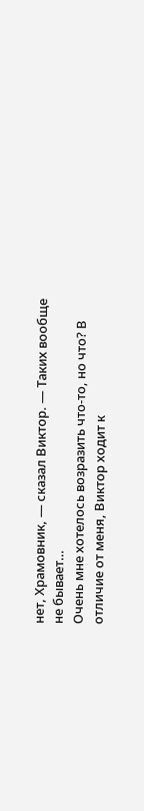нет, Храмовник, — сказал Виктор. — Таких вообще не бывает…
Очень мне хотелось возразить что‑то, но что? В отличие от меня, Виктор ходит к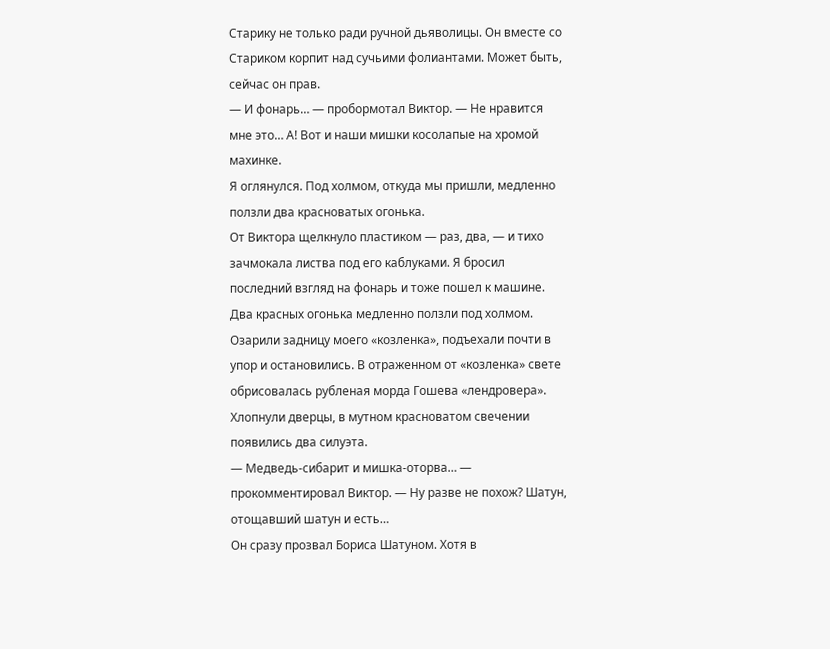Старику не только ради ручной дьяволицы. Он вместе со Стариком корпит над сучьими фолиантами. Может быть, сейчас он прав.
— И фонарь… — пробормотал Виктор. — Не нравится мне это… А! Вот и наши мишки косолапые на хромой махинке.
Я оглянулся. Под холмом, откуда мы пришли, медленно ползли два красноватых огонька.
От Виктора щелкнуло пластиком — раз, два, — и тихо зачмокала листва под его каблуками. Я бросил последний взгляд на фонарь и тоже пошел к машине.
Два красных огонька медленно ползли под холмом. Озарили задницу моего «козленка», подъехали почти в упор и остановились. В отраженном от «козленка» свете обрисовалась рубленая морда Гошева «лендровера». Хлопнули дверцы, в мутном красноватом свечении появились два силуэта.
— Медведь‑сибарит и мишка‑оторва… — прокомментировал Виктор. — Ну разве не похож? Шатун, отощавший шатун и есть…
Он сразу прозвал Бориса Шатуном. Хотя в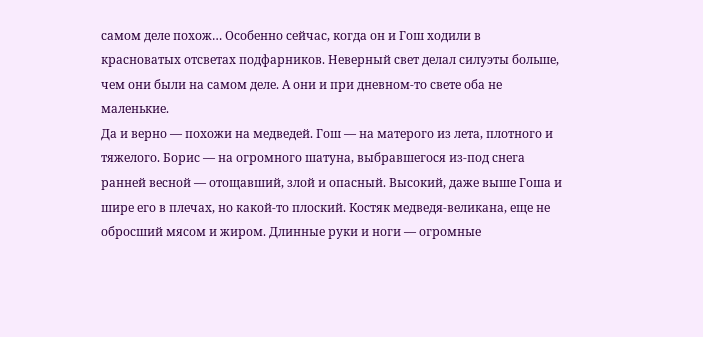самом деле похож… Особенно сейчас, когда он и Гош ходили в красноватых отсветах подфарников. Неверный свет делал силуэты больше, чем они были на самом деле. А они и при дневном‑то свете оба не маленькие.
Да и верно — похожи на медведей. Гош — на матерого из лета, плотного и тяжелого. Борис — на огромного шатуна, выбравшегося из‑под снега ранней весной — отощавший, злой и опасный. Высокий, даже выше Гоша и шире его в плечах, но какой‑то плоский. Костяк медведя‑великана, еще не обросший мясом и жиром. Длинные руки и ноги — огромные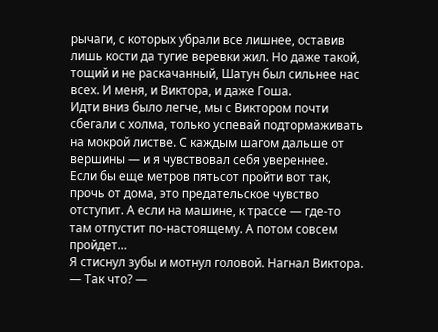рычаги, с которых убрали все лишнее, оставив лишь кости да тугие веревки жил. Но даже такой, тощий и не раскачанный, Шатун был сильнее нас всех. И меня, и Виктора, и даже Гоша.
Идти вниз было легче, мы с Виктором почти сбегали с холма, только успевай подтормаживать на мокрой листве. С каждым шагом дальше от вершины — и я чувствовал себя увереннее.
Если бы еще метров пятьсот пройти вот так, прочь от дома, это предательское чувство отступит. А если на машине, к трассе — где‑то там отпустит по‑настоящему. А потом совсем пройдет…
Я стиснул зубы и мотнул головой. Нагнал Виктора.
— Так что? —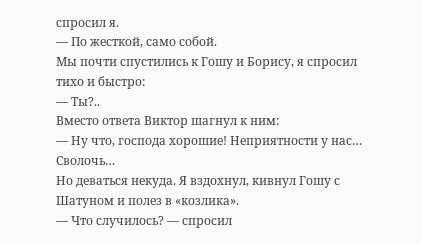спросил я.
— По жесткой, само собой.
Мы почти спустились к Гошу и Борису, я спросил тихо и быстро:
— Ты?..
Вместо ответа Виктор шагнул к ним:
— Ну что, господа хорошие! Неприятности у нас…
Сволочь…
Но деваться некуда. Я вздохнул, кивнул Гошу с Шатуном и полез в «козлика».
— Что случилось? — спросил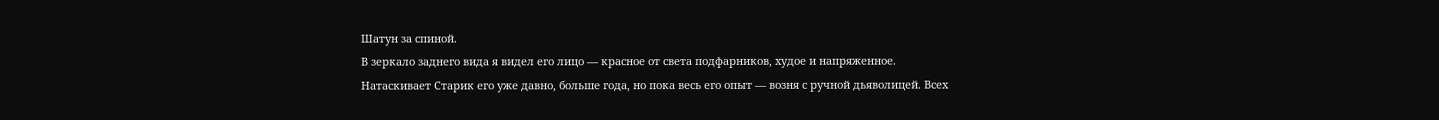Шатун за спиной.
В зеркало заднего вида я видел его лицо — красное от света подфарников, худое и напряженное. Натаскивает Старик его уже давно, больше года, но пока весь его опыт — возня с ручной дьяволицей. Всех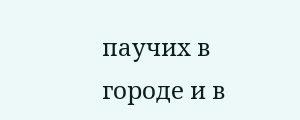паучих в городе и в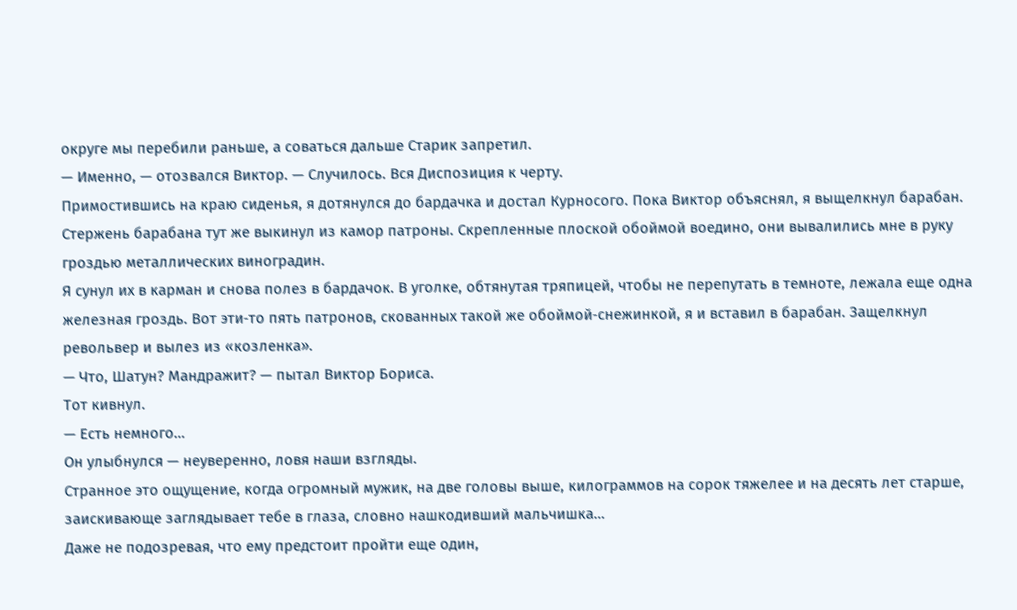округе мы перебили раньше, а соваться дальше Старик запретил.
— Именно, — отозвался Виктор. — Случилось. Вся Диспозиция к черту.
Примостившись на краю сиденья, я дотянулся до бардачка и достал Курносого. Пока Виктор объяснял, я выщелкнул барабан. Стержень барабана тут же выкинул из камор патроны. Скрепленные плоской обоймой воедино, они вывалились мне в руку гроздью металлических виноградин.
Я сунул их в карман и снова полез в бардачок. В уголке, обтянутая тряпицей, чтобы не перепутать в темноте, лежала еще одна железная гроздь. Вот эти‑то пять патронов, скованных такой же обоймой‑снежинкой, я и вставил в барабан. Защелкнул револьвер и вылез из «козленка».
— Что, Шатун? Мандражит? — пытал Виктор Бориса.
Тот кивнул.
— Есть немного…
Он улыбнулся — неуверенно, ловя наши взгляды.
Странное это ощущение, когда огромный мужик, на две головы выше, килограммов на сорок тяжелее и на десять лет старше, заискивающе заглядывает тебе в глаза, словно нашкодивший мальчишка…
Даже не подозревая, что ему предстоит пройти еще один,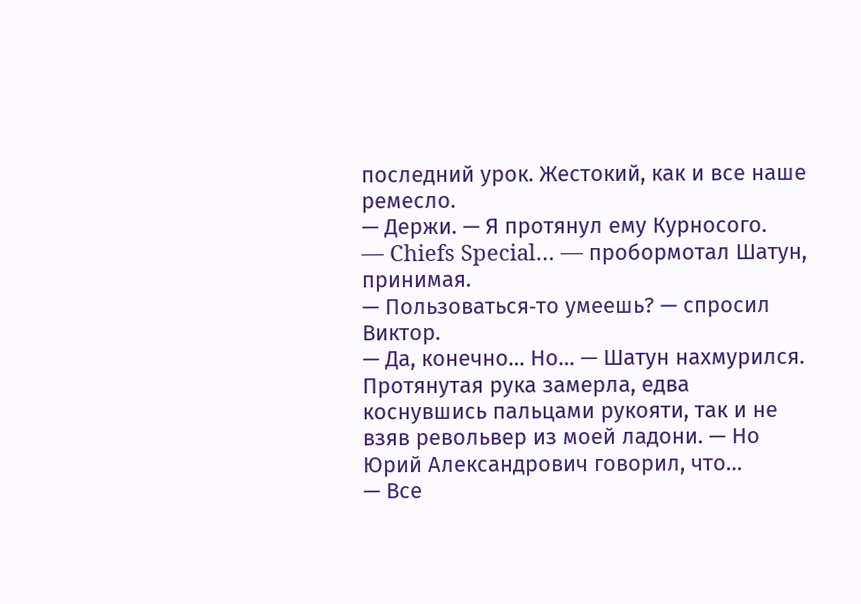последний урок. Жестокий, как и все наше ремесло.
— Держи. — Я протянул ему Курносого.
— Chiefs Special… — пробормотал Шатун, принимая.
— Пользоваться‑то умеешь? — спросил Виктор.
— Да, конечно… Но… — Шатун нахмурился. Протянутая рука замерла, едва коснувшись пальцами рукояти, так и не взяв револьвер из моей ладони. — Но Юрий Александрович говорил, что…
— Все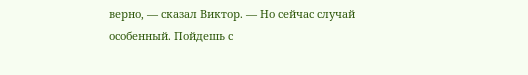верно, — сказал Виктор. — Но сейчас случай особенный. Пойдешь с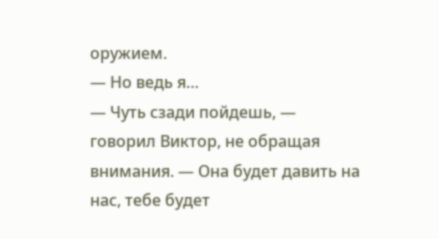оружием.
— Но ведь я…
— Чуть сзади пойдешь, — говорил Виктор, не обращая внимания. — Она будет давить на нас, тебе будет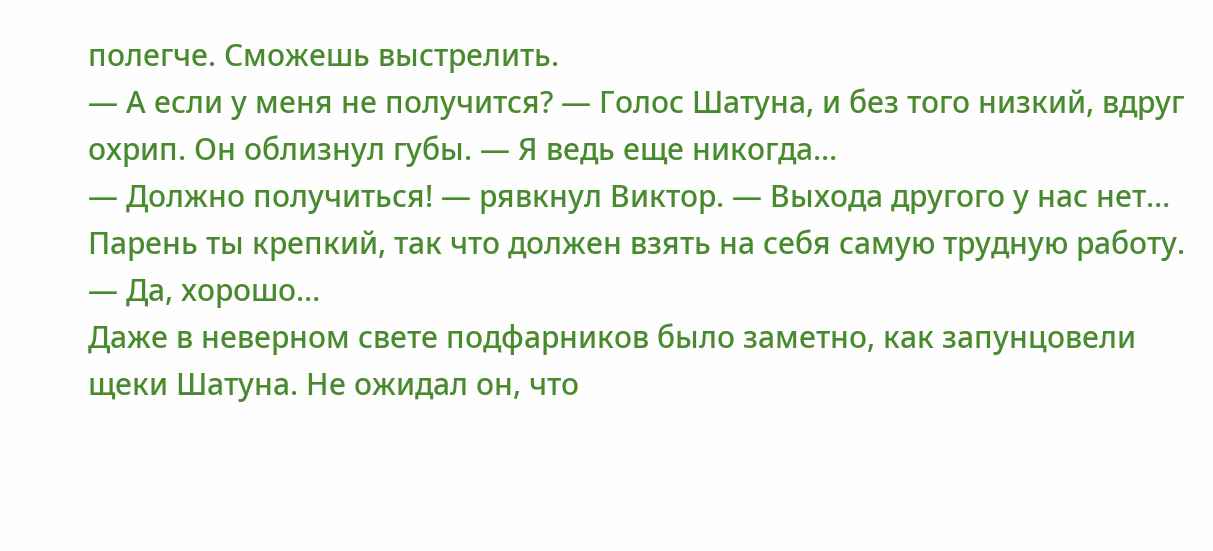полегче. Сможешь выстрелить.
— А если у меня не получится? — Голос Шатуна, и без того низкий, вдруг охрип. Он облизнул губы. — Я ведь еще никогда…
— Должно получиться! — рявкнул Виктор. — Выхода другого у нас нет… Парень ты крепкий, так что должен взять на себя самую трудную работу.
— Да, хорошо…
Даже в неверном свете подфарников было заметно, как запунцовели щеки Шатуна. Не ожидал он, что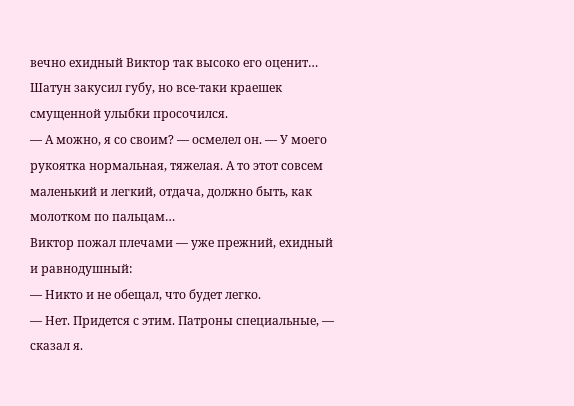вечно ехидный Виктор так высоко его оценит… Шатун закусил губу, но все‑таки краешек смущенной улыбки просочился.
— А можно, я со своим? — осмелел он. — У моего рукоятка нормальная, тяжелая. А то этот совсем маленький и легкий, отдача, должно быть, как молотком по пальцам…
Виктор пожал плечами — уже прежний, ехидный и равнодушный:
— Никто и не обещал, что будет легко.
— Нет. Придется с этим. Патроны специальные, — сказал я.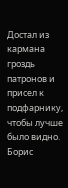Достал из кармана гроздь патронов и присел к подфарнику, чтобы лучше было видно. Борис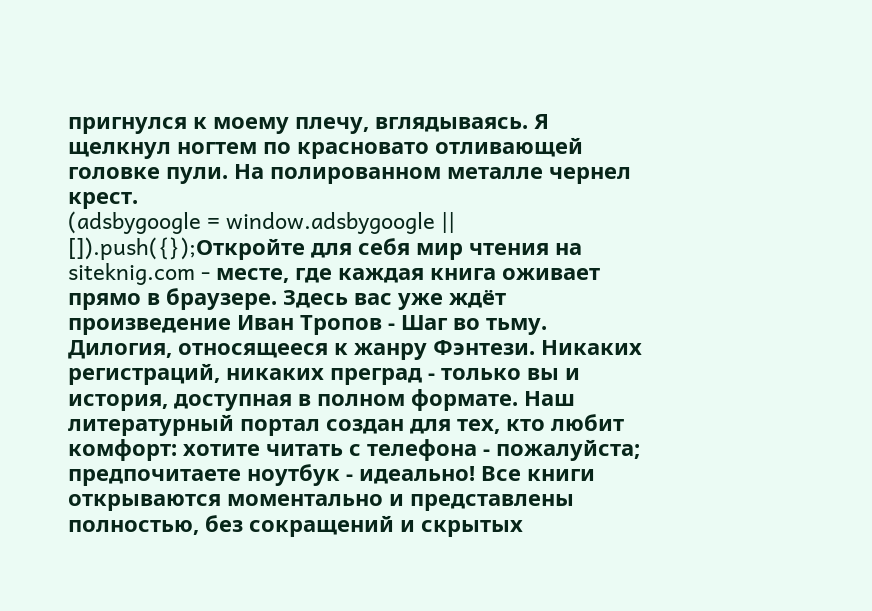пригнулся к моему плечу, вглядываясь. Я щелкнул ногтем по красновато отливающей головке пули. На полированном металле чернел крест.
(adsbygoogle = window.adsbygoogle || []).push({});Откройте для себя мир чтения на siteknig.com - месте, где каждая книга оживает прямо в браузере. Здесь вас уже ждёт произведение Иван Тропов - Шаг во тьму. Дилогия, относящееся к жанру Фэнтези. Никаких регистраций, никаких преград - только вы и история, доступная в полном формате. Наш литературный портал создан для тех, кто любит комфорт: хотите читать с телефона - пожалуйста; предпочитаете ноутбук - идеально! Все книги открываются моментально и представлены полностью, без сокращений и скрытых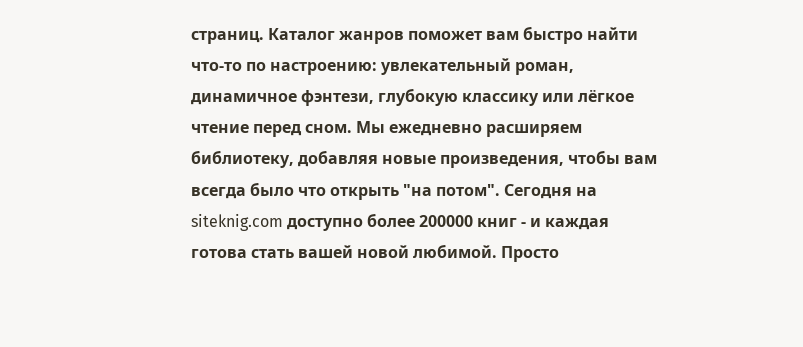страниц. Каталог жанров поможет вам быстро найти что-то по настроению: увлекательный роман, динамичное фэнтези, глубокую классику или лёгкое чтение перед сном. Мы ежедневно расширяем библиотеку, добавляя новые произведения, чтобы вам всегда было что открыть "на потом". Сегодня на siteknig.com доступно более 200000 книг - и каждая готова стать вашей новой любимой. Просто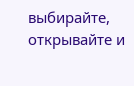выбирайте, открывайте и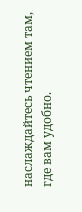наслаждайтесь чтением там, где вам удобно.